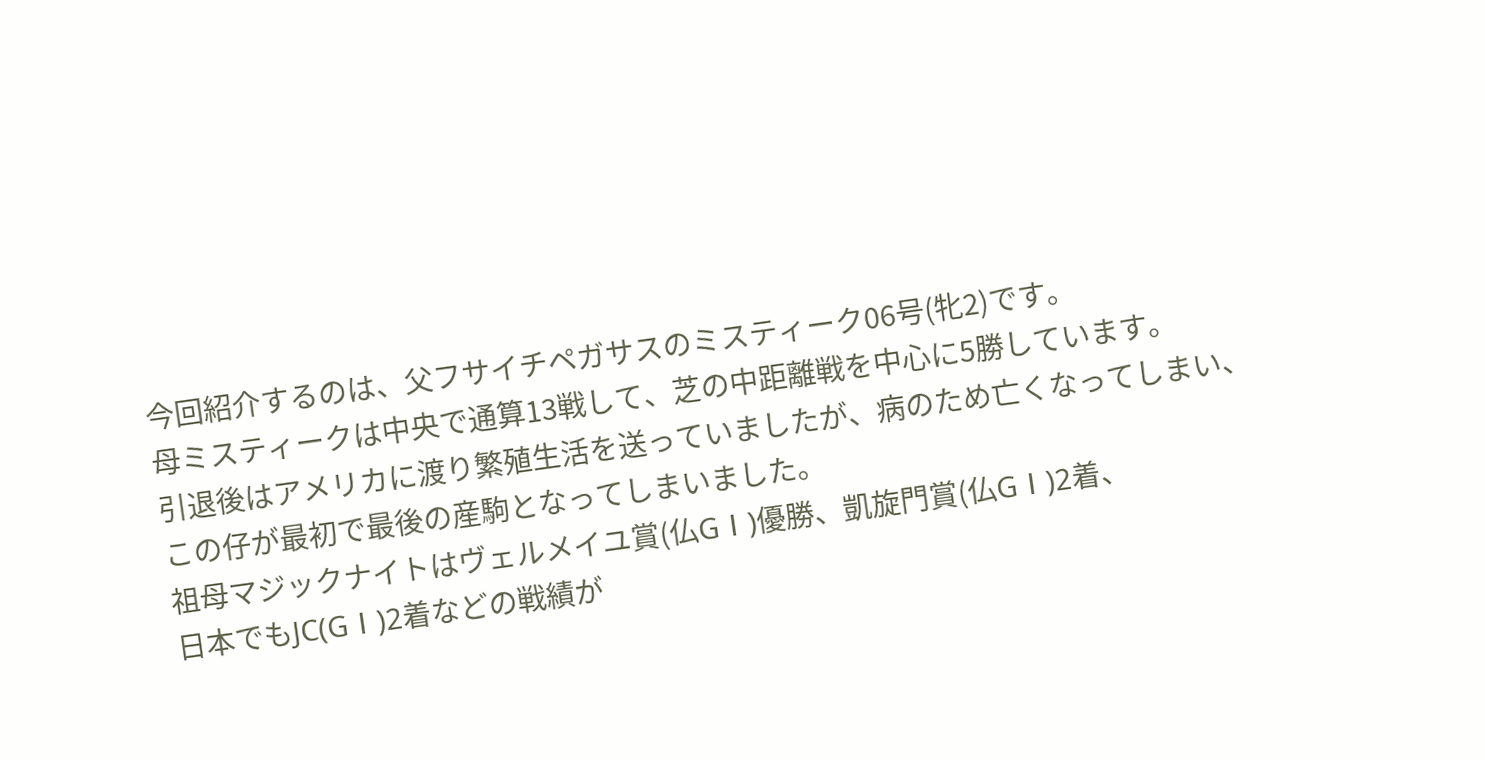今回紹介するのは、父フサイチペガサスのミスティーク06号(牝2)です。
母ミスティークは中央で通算13戦して、芝の中距離戦を中心に5勝しています。
引退後はアメリカに渡り繁殖生活を送っていましたが、病のため亡くなってしまい、
この仔が最初で最後の産駒となってしまいました。
祖母マジックナイトはヴェルメイユ賞(仏GⅠ)優勝、凱旋門賞(仏GⅠ)2着、
日本でもJC(GⅠ)2着などの戦績が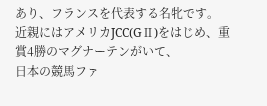あり、フランスを代表する名牝です。
近親にはアメリカJCC(GⅡ)をはじめ、重賞4勝のマグナーテンがいて、
日本の競馬ファ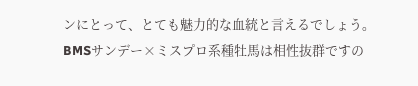ンにとって、とても魅力的な血統と言えるでしょう。
BMSサンデー×ミスプロ系種牡馬は相性抜群ですの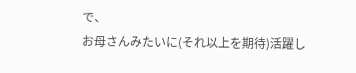で、
お母さんみたいに(それ以上を期待)活躍し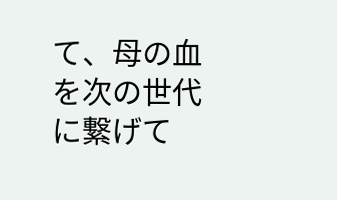て、母の血を次の世代に繋げて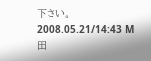下さい。
2008.05.21/14:43 M田